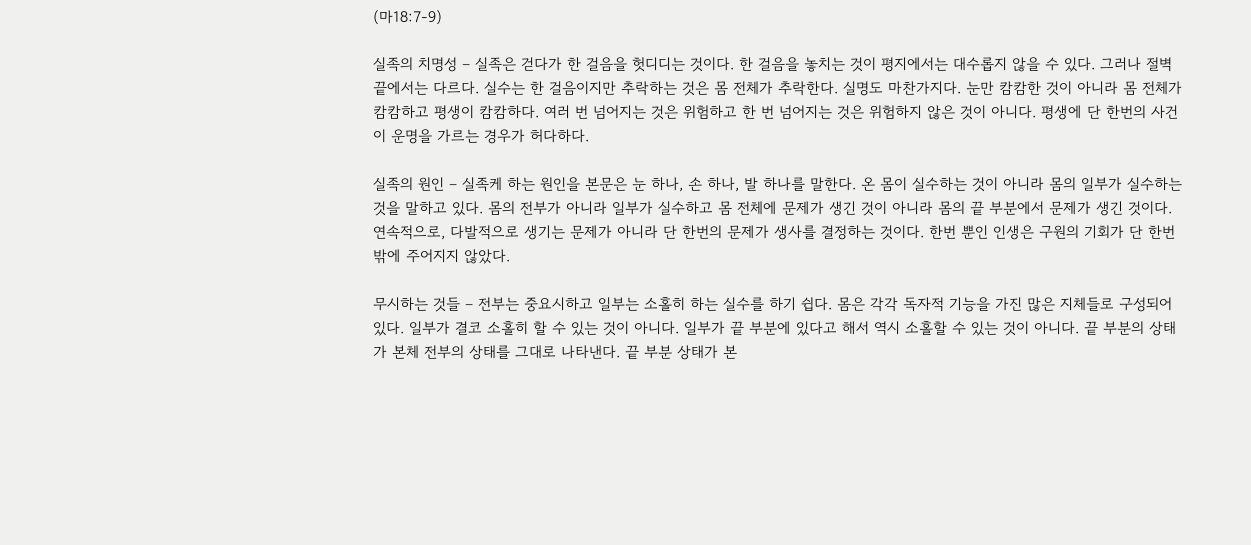(마18:7-9)

실족의 치명성 – 실족은 걷다가 한 걸음을 헛디디는 것이다. 한 걸음을 놓치는 것이 평지에서는 대수롭지 않을 수 있다. 그러나 절벽 끝에서는 다르다. 실수는 한 걸음이지만 추락하는 것은 몸 전체가 추락한다. 실명도 마찬가지다. 눈만 캄캄한 것이 아니라 몸 전체가 캄캄하고 평생이 캄캄하다. 여러 번 넘어지는 것은 위험하고 한 번 넘어지는 것은 위험하지 않은 것이 아니다. 평생에 단 한번의 사건이 운명을 가르는 경우가 허다하다.

실족의 원인 – 실족케 하는 원인을 본문은 눈 하나, 손 하나, 발 하나를 말한다. 온 몸이 실수하는 것이 아니라 몸의 일부가 실수하는 것을 말하고 있다. 몸의 전부가 아니라 일부가 실수하고 몸 전체에 문제가 생긴 것이 아니라 몸의 끝 부분에서 문제가 생긴 것이다. 연속적으로, 다발적으로 생기는 문제가 아니라 단 한번의 문제가 생사를 결정하는 것이다. 한번 뿐인 인생은 구원의 기회가 단 한번 밖에 주어지지 않았다.

무시하는 것들 – 전부는 중요시하고 일부는 소홀히 하는 실수를 하기 쉽다. 몸은 각각 독자적 기능을 가진 많은 지체들로 구성되어 있다. 일부가 결코 소홀히 할 수 있는 것이 아니다. 일부가 끝 부분에 있다고 해서 역시 소홀할 수 있는 것이 아니다. 끝 부분의 상태가 본체 전부의 상태를 그대로 나타낸다. 끝 부분 상태가 본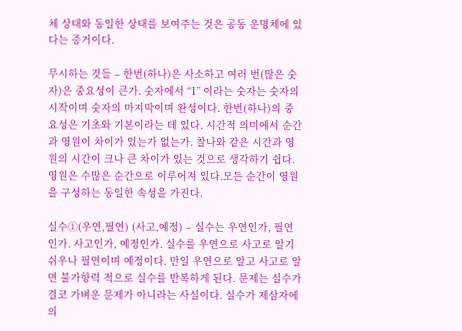체 상태와 동일한 상태를 보여주는 것은 공동 운명체에 있다는 증거이다.

무시하는 것들 – 한번(하나)은 사소하고 여러 번(많은 숫자)은 중요성이 큰가. 숫자에서 “1” 이라는 숫자는 숫자의 시작이며 숫자의 마지막이며 완성이다. 한번(하나)의 중요성은 기초와 기본이라는 데 있다. 시간적 의미에서 순간과 영원이 차이가 있는가 없는가. 찰나와 같은 시간과 영원의 시간이 크나 큰 차이가 있는 것으로 생각하기 쉽다. 영원은 수많은 순간으로 이루어져 있다.모든 순간이 영원을 구성하는 동일한 속성을 가진다.

실수①(우연,필연) (사고,예정) – 실수는 우연인가, 필연인가. 사고인가, 예정인가. 실수를 우연으로 사고로 알기 쉬우나 필연이며 예정이다. 만일 우연으로 알고 사고로 알면 불가항력 적으로 실수를 반복하게 된다. 문제는 실수가 결코 가벼운 문제가 아니라는 사실이다. 실수가 제삼자에 의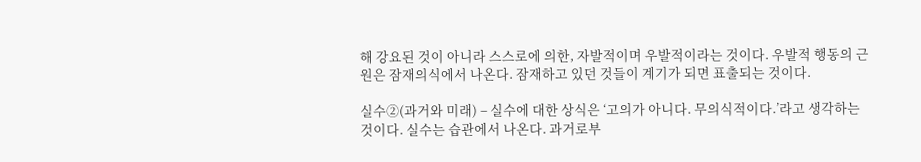해 강요된 것이 아니라 스스로에 의한, 자발적이며 우발적이라는 것이다. 우발적 행동의 근원은 잠재의식에서 나온다. 잠재하고 있던 것들이 계기가 되면 표출되는 것이다.

실수②(과거와 미래) – 실수에 대한 상식은 ‘고의가 아니다. 무의식적이다.’라고 생각하는 것이다. 실수는 습관에서 나온다. 과거로부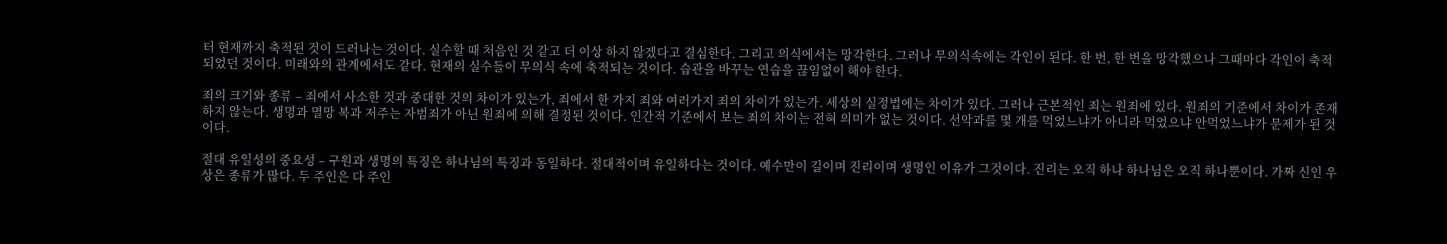터 현재까지 축적된 것이 드러나는 것이다. 실수할 때 처음인 것 같고 더 이상 하지 않겠다고 결심한다. 그리고 의식에서는 망각한다. 그러나 무의식속에는 각인이 된다. 한 번, 한 번을 망각했으나 그때마다 각인이 축적되었던 것이다. 미래와의 관계에서도 같다. 현재의 실수들이 무의식 속에 축적되는 것이다. 습관을 바꾸는 연습을 끊임없이 해야 한다.

죄의 크기와 종류 – 죄에서 사소한 것과 중대한 것의 차이가 있는가, 죄에서 한 가지 죄와 여러가지 죄의 차이가 있는가. 세상의 실정법에는 차이가 있다. 그러나 근본적인 죄는 원죄에 있다. 원죄의 기준에서 차이가 존재하지 않는다. 생명과 멸망 복과 저주는 자범죄가 아닌 원죄에 의해 결정된 것이다. 인간적 기준에서 보는 죄의 차이는 전혀 의미가 없는 것이다. 선악과를 몇 개를 먹었느냐가 아니라 먹었으냐 안먹었느냐가 문제가 된 것이다.

절대 유일성의 중요성 – 구원과 생명의 특징은 하나님의 특징과 동일하다. 절대적이며 유일하다는 것이다. 예수만이 길이며 진리이며 생명인 이유가 그것이다. 진리는 오직 하나 하나님은 오직 하나뿐이다. 가짜 신인 우상은 종류가 많다. 두 주인은 다 주인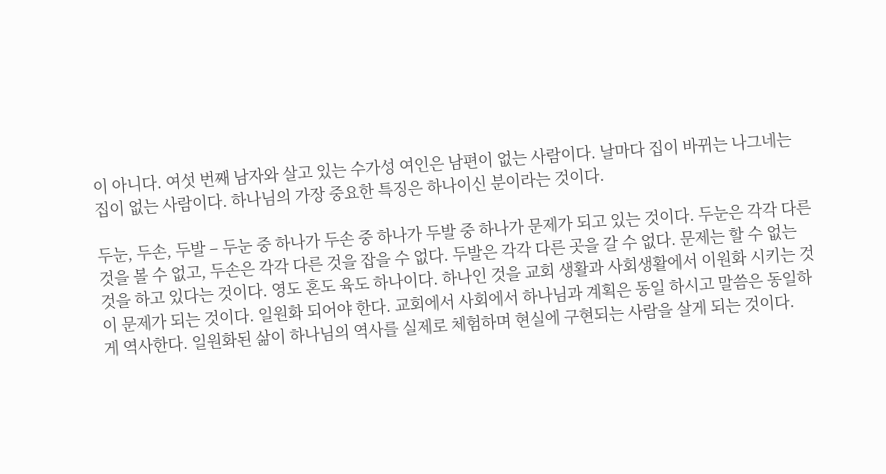이 아니다. 여섯 번째 남자와 살고 있는 수가성 여인은 남편이 없는 사람이다. 날마다 집이 바뀌는 나그네는 집이 없는 사람이다. 하나님의 가장 중요한 특징은 하나이신 분이라는 것이다.

두눈, 두손, 두발 – 두눈 중 하나가 두손 중 하나가 두발 중 하나가 문제가 되고 있는 것이다. 두눈은 각각 다른 것을 볼 수 없고, 두손은 각각 다른 것을 잡을 수 없다. 두발은 각각 다른 곳을 갈 수 없다. 문제는 할 수 없는 것을 하고 있다는 것이다. 영도 혼도 육도 하나이다. 하나인 것을 교회 생활과 사회생활에서 이원화 시키는 것이 문제가 되는 것이다. 일원화 되어야 한다. 교회에서 사회에서 하나님과 계획은 동일 하시고 말씀은 동일하게 역사한다. 일원화된 삶이 하나님의 역사를 실제로 체험하며 현실에 구현되는 사람을 살게 되는 것이다.